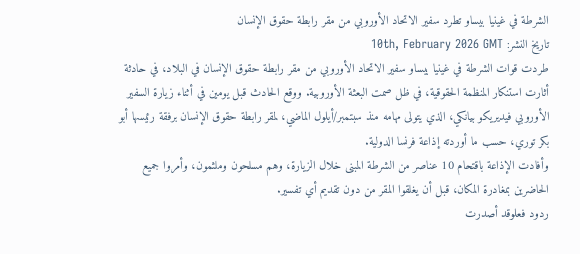الشرطة في غينيا بيساو تطرد سفير الاتحاد الأوروبي من مقر رابطة حقوق الإنسان
تاريخ النشر: 10th, February 2026 GMT
طردت قوات الشرطة في غينيا بيساو سفير الاتحاد الأوروبي من مقر رابطة حقوق الإنسان في البلاد، في حادثة أثارت استنكار المنظمة الحقوقية، في ظل صمت البعثة الأوروبية. ووقع الحادث قبل يومين في أثناء زيارة السفير الأوروبي فيديريكو بيانكي، الذي يتولى مهامه منذ سبتمبر/أيلول الماضي، لمقر رابطة حقوق الإنسان برفقة رئيسها أبو بكر توري، حسب ما أوردته إذاعة فرنسا الدولية.
وأفادت الإذاعة باقتحام 10 عناصر من الشرطة المبنى خلال الزيارة، وهم مسلحون وملثمون، وأمروا جميع الحاضرين بمغادرة المكان، قبل أن يغلقوا المقر من دون تقديم أي تفسير.
ردود فعلوقد أصدرت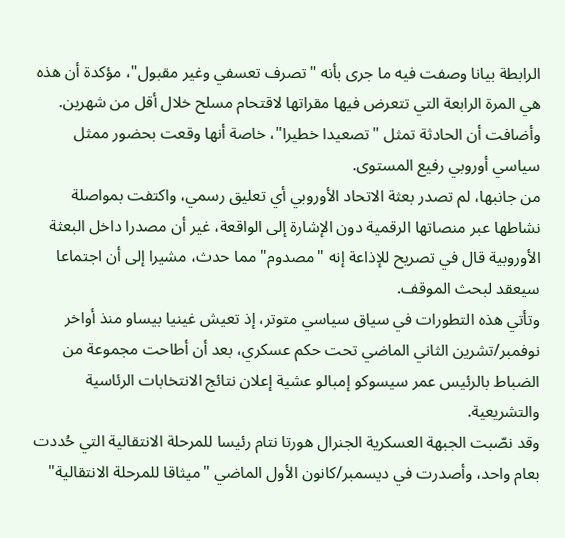الرابطة بيانا وصفت فيه ما جرى بأنه "تصرف تعسفي وغير مقبول"، مؤكدة أن هذه هي المرة الرابعة التي تتعرض فيها مقراتها لاقتحام مسلح خلال أقل من شهرين. وأضافت أن الحادثة تمثل "تصعيدا خطيرا"، خاصة أنها وقعت بحضور ممثل سياسي أوروبي رفيع المستوى.
من جانبها، لم تصدر بعثة الاتحاد الأوروبي أي تعليق رسمي، واكتفت بمواصلة نشاطها عبر منصاتها الرقمية دون الإشارة إلى الواقعة، غير أن مصدرا داخل البعثة الأوروبية قال في تصريح للإذاعة إنه "مصدوم" مما حدث، مشيرا إلى أن اجتماعا سيعقد لبحث الموقف.
وتأتي هذه التطورات في سياق سياسي متوتر، إذ تعيش غينيا بيساو منذ أواخر نوفمبر/تشرين الثاني الماضي تحت حكم عسكري، بعد أن أطاحت مجموعة من الضباط بالرئيس عمر سيسوكو إمبالو عشية إعلان نتائج الانتخابات الرئاسية والتشريعية.
وقد نصّبت الجبهة العسكرية الجنرال هورتا نتام رئيسا للمرحلة الانتقالية التي حُددت بعام واحد، وأصدرت في ديسمبر/كانون الأول الماضي "ميثاقا للمرحلة الانتقالية"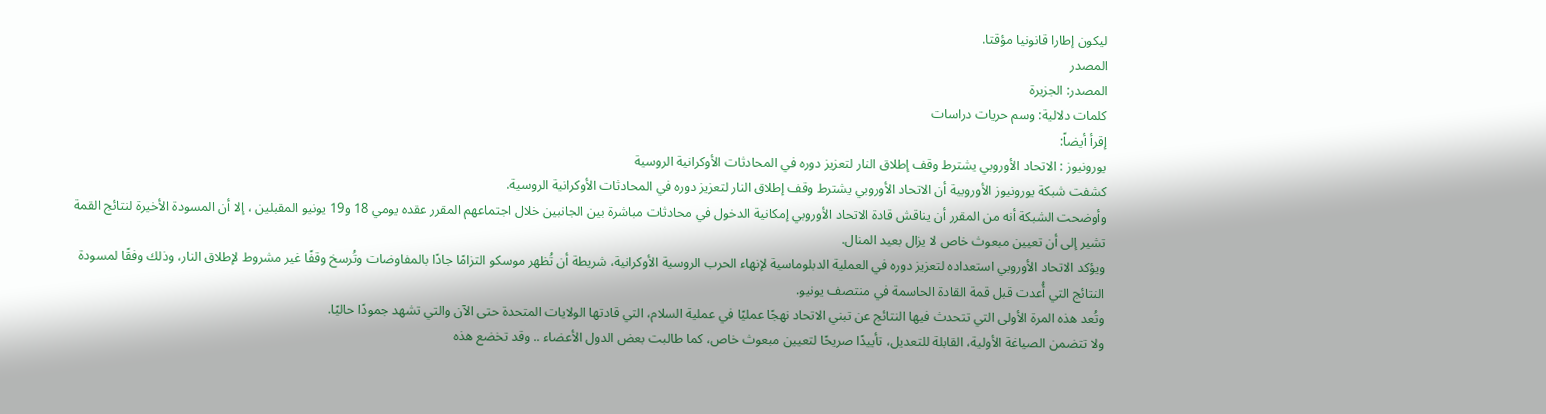ليكون إطارا قانونيا مؤقتا.
المصدر
المصدر: الجزيرة
كلمات دلالية: وسم حريات دراسات
إقرأ أيضاً:
يورونيوز : الاتحاد الأوروبي يشترط وقف إطلاق النار لتعزيز دوره في المحادثات الأوكرانية الروسية
كشفت شبكة يورونيوز الأوروبية أن الاتحاد الأوروبي يشترط وقف إطلاق النار لتعزيز دوره في المحادثات الأوكرانية الروسية.
وأوضحت الشبكة أنه من المقرر أن يناقش قادة الاتحاد الأوروبي إمكانية الدخول في محادثات مباشرة بين الجانبين خلال اجتماعهم المقرر عقده يومي 18 و19 يونيو المقبلين ، إلا أن المسودة الأخيرة لنتائج القمة تشير إلى أن تعيين مبعوث خاص لا يزال بعيد المنال.
ويؤكد الاتحاد الأوروبي استعداده لتعزيز دوره في العملية الدبلوماسية لإنهاء الحرب الروسية الأوكرانية، شريطة أن تُظهر موسكو التزامًا جادًا بالمفاوضات وتُرسخ وقفًا غير مشروط لإطلاق النار، وذلك وفقًا لمسودة النتائج التي أُعدت قبل قمة القادة الحاسمة في منتصف يونيو.
وتُعد هذه المرة الأولى التي تتحدث فيها النتائج عن تبني الاتحاد نهجًا عمليًا في عملية السلام، التي قادتها الولايات المتحدة حتى الآن والتي تشهد جمودًا حاليًا.
ولا تتضمن الصياغة الأولية، القابلة للتعديل، تأييدًا صريحًا لتعيين مبعوث خاص، كما طالبت بعض الدول الأعضاء .. وقد تخضع هذه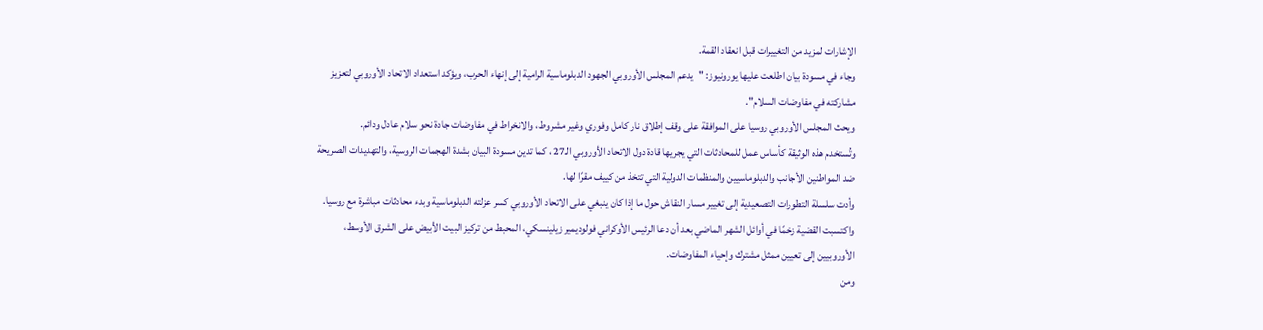الإشارات لمزيد من التغييرات قبل انعقاد القمة.
وجاء في مسودة بيان اطلعت عليها يورونيوز: "يدعم المجلس الأوروبي الجهود الدبلوماسية الرامية إلى إنهاء الحرب، ويؤكد استعداد الاتحاد الأوروبي لتعزيز مشاركته في مفاوضات السلام".
ويحث المجلس الأوروبي روسيا على الموافقة على وقف إطلاق نار كامل وفوري وغير مشروط، والانخراط في مفاوضات جادة نحو سلام عادل ودائم.
وتُستخدم هذه الوثيقة كأساس عمل للمحادثات التي يجريها قادة دول الاتحاد الأوروبي الـ27 ، كما تدين مسودة البيان بشدة الهجمات الروسية، والتهديدات الصريحة ضد المواطنين الأجانب والدبلوماسيين والمنظمات الدولية التي تتخذ من كييف مقرًا لها.
وأدت سلسلة التطورات التصعيدية إلى تغيير مسار النقاش حول ما إذا كان ينبغي على الاتحاد الأوروبي كسر عزلته الدبلوماسية وبدء محادثات مباشرة مع روسيا.
واكتسبت القضية زخمًا في أوائل الشهر الماضي بعد أن دعا الرئيس الأوكراني فولوديمير زيلينسكي، المحبط من تركيز البيت الأبيض على الشرق الأوسط، الأوروبيين إلى تعيين ممثل مشترك وإحياء المفاوضات.
ومن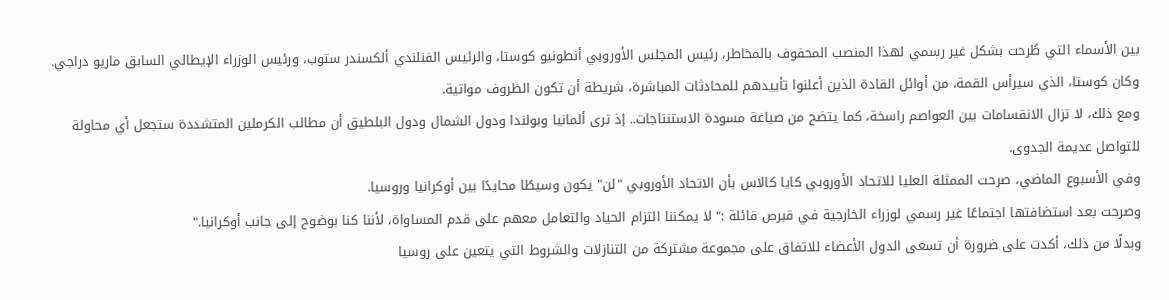بين الأسماء التي طُرحت بشكل غير رسمي لهذا المنصب المحفوف بالمخاطر، رئيس المجلس الأوروبي أنطونيو كوستا، والرئيس الفنلندي ألكسندر ستوب، ورئيس الوزراء الإيطالي السابق ماريو دراجي.
وكان كوستا، الذي سيرأس القمة، من أوائل القادة الذين أعلنوا تأييدهم للمحادثات المباشرة، شريطة أن تكون الظروف مواتية.
ومع ذلك، لا تزال الانقسامات بين العواصم راسخة، كما يتضح من صياغة مسودة الاستنتاجات.. إذ ترى ألمانيا وبولندا ودول الشمال ودول البلطيق أن مطالب الكرملين المتشددة ستجعل أي محاولة للتواصل عديمة الجدوى.
وفي الأسبوع الماضي، صرحت الممثلة العليا للاتحاد الأوروبي كايا كالاس بأن الاتحاد الأوروبي "لن" يكون وسيطًا محايدًا بين أوكرانيا وروسيا.
وصرحت بعد استضافتها اجتماعًا غير رسمي لوزراء الخارجية في قبرص قائلة :" لا يمكننا التزام الحياد والتعامل معهم على قدم المساواة، لأننا كنا بوضوح إلى جانب أوكرانيا."
وبدلًا من ذلك، أكدت على ضرورة أن تسعى الدول الأعضاء للاتفاق على مجموعة مشتركة من التنازلات والشروط التي يتعين على روسيا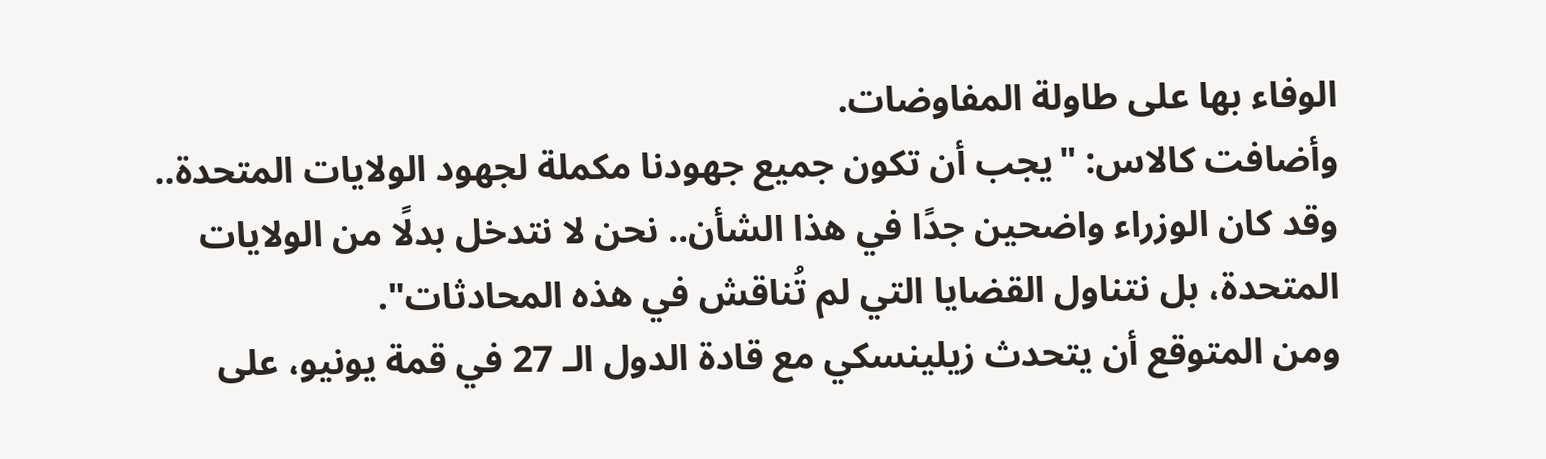الوفاء بها على طاولة المفاوضات.
وأضافت كالاس: "يجب أن تكون جميع جهودنا مكملة لجهود الولايات المتحدة.. وقد كان الوزراء واضحين جدًا في هذا الشأن.. نحن لا نتدخل بدلًا من الولايات المتحدة، بل نتناول القضايا التي لم تُناقش في هذه المحادثات".
ومن المتوقع أن يتحدث زيلينسكي مع قادة الدول الـ 27 في قمة يونيو، على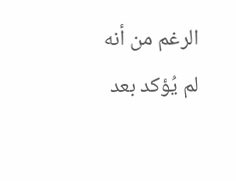الرغم من أنه لم يُؤكد بعد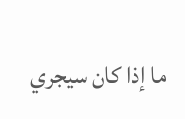ما إذا كان سيجري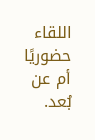اللقاء حضوريًا أم عن بُعد.